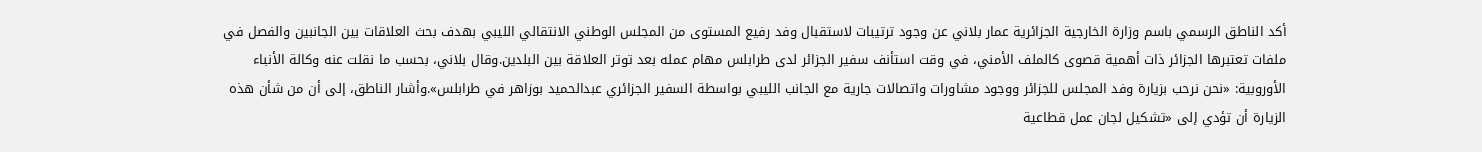أكد الناطق الرسمي باسم وزارة الخارجية الجزائرية عمار بلاني عن وجود ترتيبات لاستقبال وفد رفيع المستوى من المجلس الوطني الانتقالي الليبي بهدف بحث العلاقات بين الجانبين والفصل في ملفات تعتبرها الجزائر ذات أهمية قصوى كالملف الأمني، في وقت استأنف سفير الجزائر لدى طرابلس مهام عمله بعد توتر العلاقة بين البلدين.وقال بلاني، بحسب ما نقلت عنه وكالة الأنباء الأوروبية: «نحن نرحب بزيارة وفد المجلس للجزائر ووجود مشاورات واتصالات جارية مع الجانب الليبي بواسطة السفير الجزائري عبدالحميد بوزاهر في طرابلس».وأشار الناطق، إلى أن من شأن هذه الزيارة أن تؤدي إلى «تشكيل لجان عمل قطاعية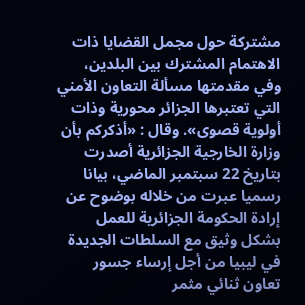مشتركة حول مجمل القضايا ذات الاهتمام المشترك بين البلدين، وفي مقدمتها مسألة التعاون الأمني التي تعتبرها الجزائر محورية وذات أولوية قصوى». وقال : «أذكركم بأن وزارة الخارجية الجزائرية أصدرت بتاريخ 22 سبتمبر الماضي، بيانا رسميا عبرت من خلاله بوضوح عن إرادة الحكومة الجزائرية للعمل بشكل وثيق مع السلطات الجديدة في ليبيا من أجل إرساء جسور تعاون ثنائي مثمر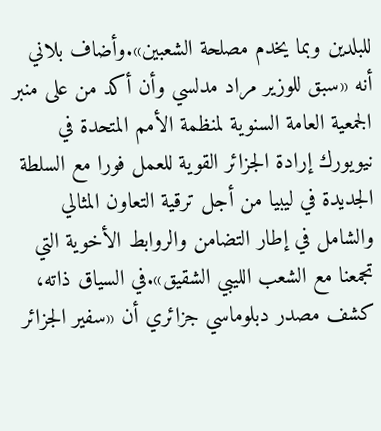للبلدين وبما يخدم مصلحة الشعبين».وأضاف بلاني أنه «سبق للوزير مراد مدلسي وأن أكد من على منبر الجمعية العامة السنوية لمنظمة الأمم المتحدة في نيويورك إرادة الجزائر القوية للعمل فورا مع السلطة الجديدة في ليبيا من أجل ترقية التعاون المثالي والشامل في إطار التضامن والروابط الأخوية التي تجمعنا مع الشعب الليبي الشقيق».في السياق ذاته، كشف مصدر دبلوماسي جزائري أن «سفير الجزائر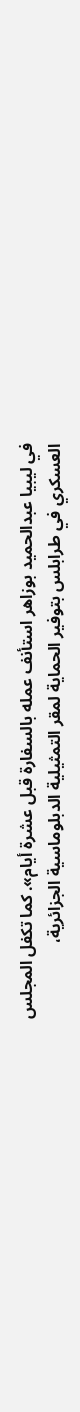في ليبيا عبدالحميد بوزاهر استأنف عمله بالسفارة قبل عشرة أيام». كما تكفل المجلس العسكري في طرابلس بتوفير الحماية لمقر التمثيلية الدبلوماسية الجزائرية،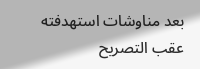بعد مناوشات استهدفته عقب التصريح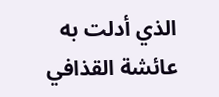الذي أدلت به عائشة القذافي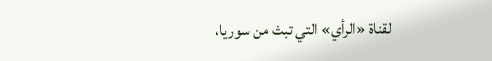لقناة «الرأي» التي تبث من سوريا،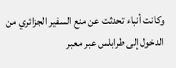وكانت أنباء تحدثت عن منع السفير الجزائري من الدخول إلى طرابلس عبر معبر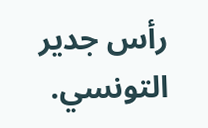رأس جدير التونسي.